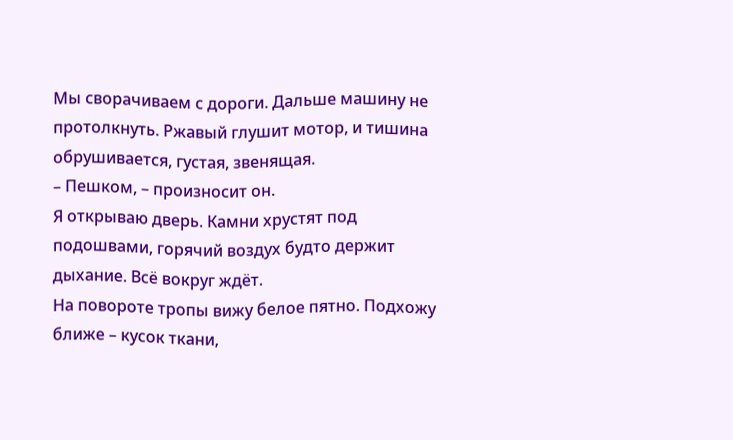Мы сворачиваем с дороги. Дальше машину не протолкнуть. Ржавый глушит мотор, и тишина обрушивается, густая, звенящая.
– Пешком, – произносит он.
Я открываю дверь. Камни хрустят под подошвами, горячий воздух будто держит дыхание. Всё вокруг ждёт.
На повороте тропы вижу белое пятно. Подхожу ближе – кусок ткани,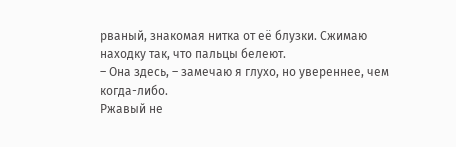рваный, знакомая нитка от её блузки. Сжимаю находку так, что пальцы белеют.
– Она здесь, – замечаю я глухо, но увереннее, чем когда-либо.
Ржавый не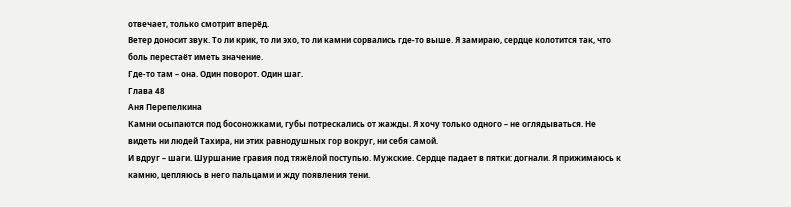отвечает, только смотрит вперёд.
Ветер доносит звук. То ли крик, то ли эхо, то ли камни сорвались где-то выше. Я замираю, сердце колотится так, что боль перестаёт иметь значение.
Где-то там – она. Один поворот. Один шаг.
Глава 48
Аня Перепелкина
Камни осыпаются под босоножками, губы потрескались от жажды. Я хочу только одного – не оглядываться. Не видеть ни людей Тахира, ни этих равнодушных гор вокруг, ни себя самой.
И вдруг – шаги. Шуршание гравия под тяжёлой поступью. Мужские. Сердце падает в пятки: догнали. Я прижимаюсь к камню, цепляюсь в него пальцами и жду появления тени.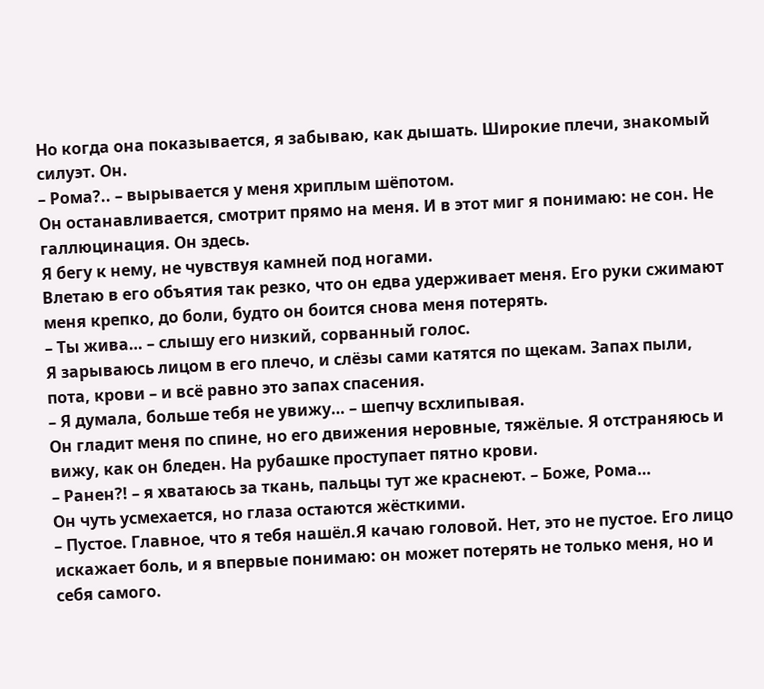Но когда она показывается, я забываю, как дышать. Широкие плечи, знакомый силуэт. Он.
– Рома?.. – вырывается у меня хриплым шёпотом.
Он останавливается, смотрит прямо на меня. И в этот миг я понимаю: не сон. Не галлюцинация. Он здесь.
Я бегу к нему, не чувствуя камней под ногами.
Влетаю в его объятия так резко, что он едва удерживает меня. Его руки сжимают меня крепко, до боли, будто он боится снова меня потерять.
– Ты жива… – слышу его низкий, сорванный голос.
Я зарываюсь лицом в его плечо, и слёзы сами катятся по щекам. Запах пыли, пота, крови – и всё равно это запах спасения.
– Я думала, больше тебя не увижу… – шепчу всхлипывая.
Он гладит меня по спине, но его движения неровные, тяжёлые. Я отстраняюсь и вижу, как он бледен. На рубашке проступает пятно крови.
– Ранен?! – я хватаюсь за ткань, пальцы тут же краснеют. – Боже, Рома…
Он чуть усмехается, но глаза остаются жёсткими.
– Пустое. Главное, что я тебя нашёл.Я качаю головой. Нет, это не пустое. Его лицо искажает боль, и я впервые понимаю: он может потерять не только меня, но и себя самого.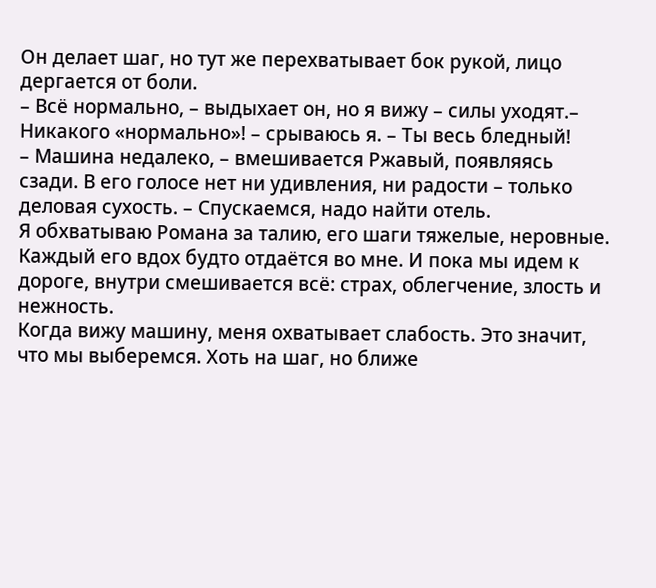Он делает шаг, но тут же перехватывает бок рукой, лицо дергается от боли.
– Всё нормально, – выдыхает он, но я вижу – силы уходят.– Никакого «нормально»! – срываюсь я. – Ты весь бледный!
– Машина недалеко, – вмешивается Ржавый, появляясь сзади. В его голосе нет ни удивления, ни радости – только деловая сухость. – Спускаемся, надо найти отель.
Я обхватываю Романа за талию, его шаги тяжелые, неровные. Каждый его вдох будто отдаётся во мне. И пока мы идем к дороге, внутри смешивается всё: страх, облегчение, злость и нежность.
Когда вижу машину, меня охватывает слабость. Это значит, что мы выберемся. Хоть на шаг, но ближе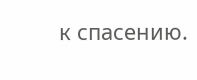к спасению.